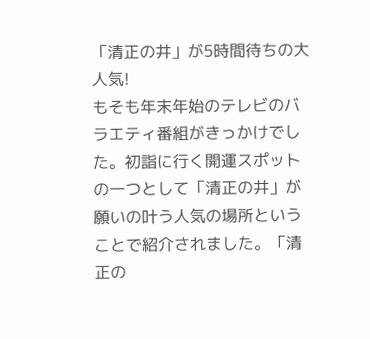「清正の井」が5時間待ちの大人気!
もそも年末年始のテレビのバラエティ番組がきっかけでした。初詣に行く開運スポットの一つとして「清正の井」が願いの叶う人気の場所ということで紹介されました。「清正の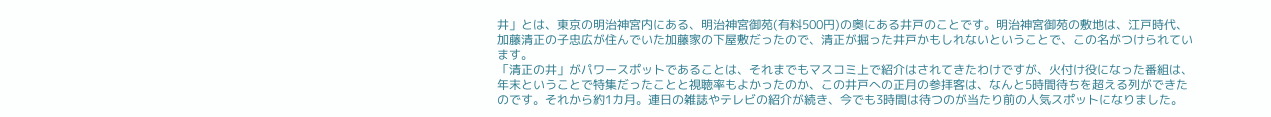井」とは、東京の明治神宮内にある、明治神宮御苑(有料500円)の奥にある井戸のことです。明治神宮御苑の敷地は、江戸時代、加藤清正の子忠広が住んでいた加藤家の下屋敷だったので、清正が掘った井戸かもしれないということで、この名がつけられています。
「清正の井」がパワースポットであることは、それまでもマスコミ上で紹介はされてきたわけですが、火付け役になった番組は、年末ということで特集だったことと視聴率もよかったのか、この井戸への正月の参拝客は、なんと5時間待ちを超える列ができたのです。それから約1カ月。連日の雑誌やテレビの紹介が続き、今でも3時間は待つのが当たり前の人気スポットになりました。